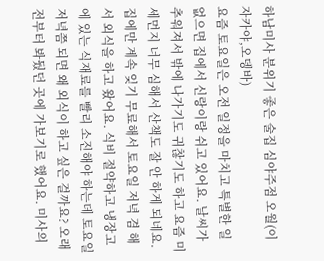하남미사 분위기 좋은 술집 심야주점 오월(이자카야,오뎅바)
요즘 토요일은 오전 일정을 마치고 특별한 일 없으면 집에서 신랑이랑 쉬고 있어요. 날씨가 추워져서 밖에 나가기도 귀찮기도 하고 요즘 미세먼지 너무 심해서 산책도 잘 안 하게 되네요. 집에만 계속 잊기 무료해서 토요일 저녁 겸 해서 외식을 하고 왔어요. 식비 절약하고 냉장고에 있는 식재료를 빨리 소진해야 하는데 토요일 저녁쯤 되면 왜 외식이 하고 싶은 걸까요? 오래전부터 봐뒀던 곳에 가보기로 했어요. 미사의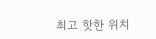최고 핫한 위치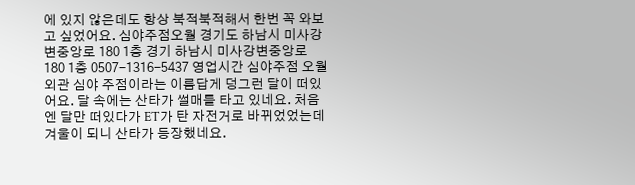에 있지 않은데도 항상 북적북적해서 한번 꼭 와보고 싶었어요. 심야주점오월 경기도 하남시 미사강변중앙로 180 1층 경기 하남시 미사강변중앙로 180 1층 0507-1316-5437 영업시간 심야주점 오월 외관 심야 주점이라는 이름답게 덩그런 달이 떠있어요. 달 속에는 산타가 썰매를 타고 있네요. 처음엔 달만 떠있다가 ET가 탄 자전거로 바뀌었었는데 겨울이 되니 산타가 등장했네요.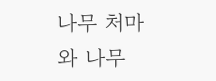나무 처마와 나무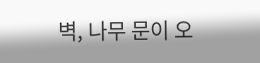벽, 나무 문이 오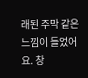래된 주막 같은 느낌이 들었어요. 창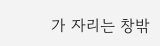가 자리는 창밖